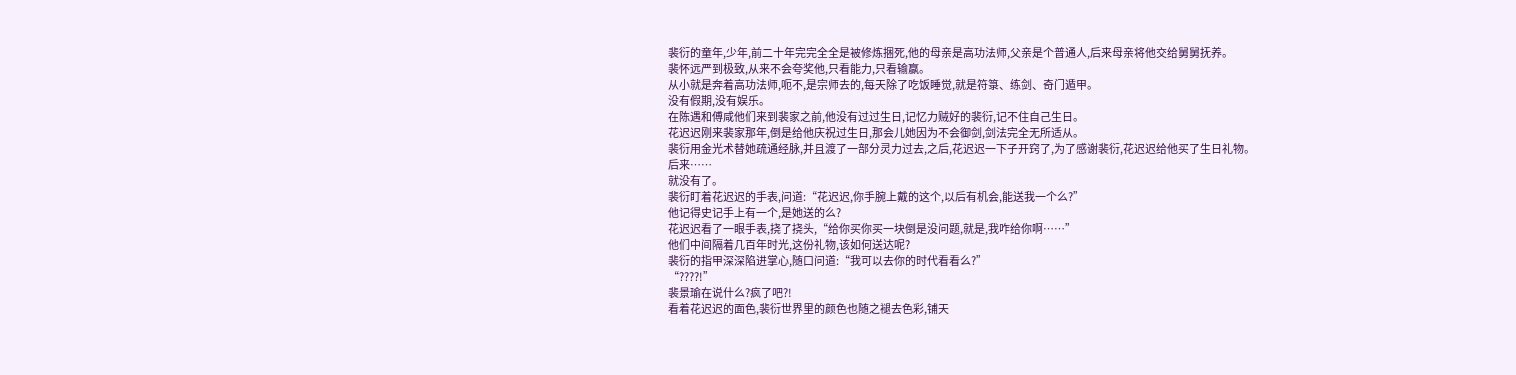裴衍的童年,少年,前二十年完完全全是被修炼捆死,他的母亲是高功法师,父亲是个普通人,后来母亲将他交给舅舅抚养。
裴怀远严到极致,从来不会夸奖他,只看能力,只看输赢。
从小就是奔着高功法师,呃不,是宗师去的,每天除了吃饭睡觉,就是符箓、练剑、奇门遁甲。
没有假期,没有娱乐。
在陈遇和傅咸他们来到裴家之前,他没有过过生日,记忆力贼好的裴衍,记不住自己生日。
花迟迟刚来裴家那年,倒是给他庆祝过生日,那会儿她因为不会御剑,剑法完全无所适从。
裴衍用金光术替她疏通经脉,并且渡了一部分灵力过去,之后,花迟迟一下子开窍了,为了感谢裴衍,花迟迟给他买了生日礼物。
后来……
就没有了。
裴衍盯着花迟迟的手表,问道:“花迟迟,你手腕上戴的这个,以后有机会,能送我一个么?”
他记得史记手上有一个,是她送的么?
花迟迟看了一眼手表,挠了挠头,“给你买你买一块倒是没问题,就是,我咋给你啊……”
他们中间隔着几百年时光,这份礼物,该如何送达呢?
裴衍的指甲深深陷进掌心,随口问道:“我可以去你的时代看看么?”
“????!”
裴景瑜在说什么?疯了吧?!
看着花迟迟的面色,裴衍世界里的颜色也随之褪去色彩,铺天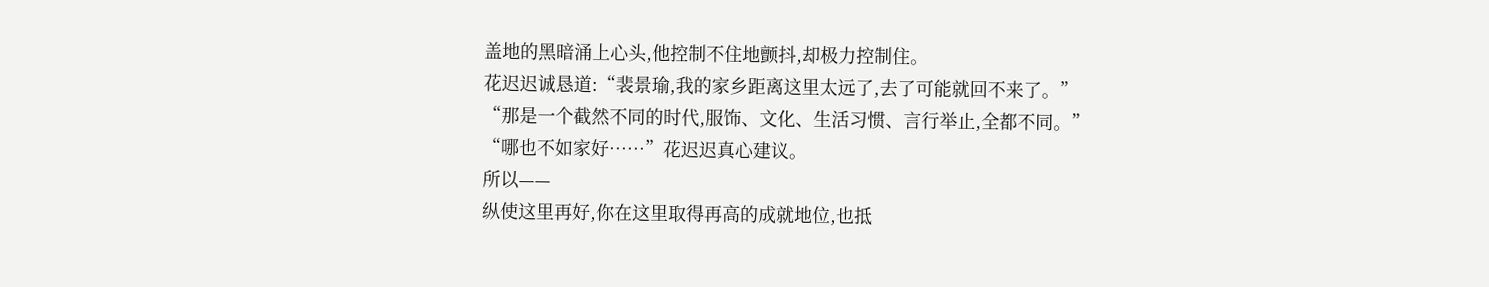盖地的黑暗涌上心头,他控制不住地颤抖,却极力控制住。
花迟迟诚恳道:“裴景瑜,我的家乡距离这里太远了,去了可能就回不来了。”
“那是一个截然不同的时代,服饰、文化、生活习惯、言行举止,全都不同。”
“哪也不如家好……”花迟迟真心建议。
所以——
纵使这里再好,你在这里取得再高的成就地位,也抵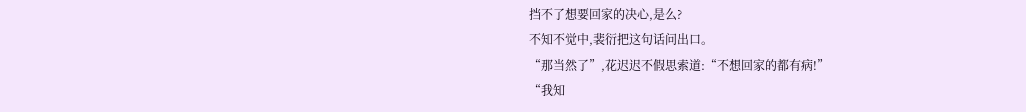挡不了想要回家的决心,是么?
不知不觉中,裴衍把这句话问出口。
“那当然了”,花迟迟不假思索道:“不想回家的都有病!”
“我知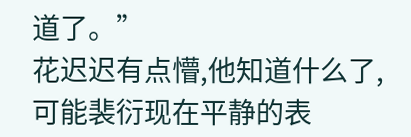道了。”
花迟迟有点懵,他知道什么了,可能裴衍现在平静的表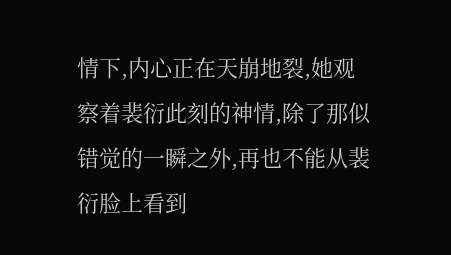情下,内心正在天崩地裂,她观察着裴衍此刻的神情,除了那似错觉的一瞬之外,再也不能从裴衍脸上看到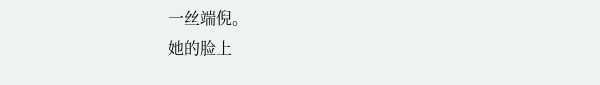一丝端倪。
她的脸上